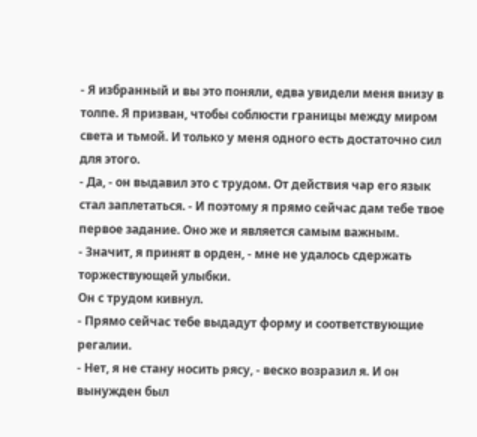- Я избранный и вы это поняли, едва увидели меня внизу в толпе. Я призван, чтобы соблюсти границы между миром света и тьмой. И только у меня одного есть достаточно сил для этого.
- Да, - он выдавил это с трудом. От действия чар его язык стал заплетаться. - И поэтому я прямо сейчас дам тебе твое первое задание. Оно же и является самым важным.
- Значит, я принят в орден, - мне не удалось сдержать торжествующей улыбки.
Он с трудом кивнул.
- Прямо сейчас тебе выдадут форму и соответствующие регалии.
- Нет, я не стану носить рясу, - веско возразил я. И он вынужден был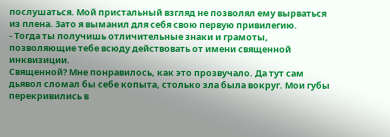послушаться. Мой пристальный взгляд не позволял ему вырваться из плена. Зато я выманил для себя свою первую привилегию.
- Тогда ты получишь отличительные знаки и грамоты, позволяющие тебе всюду действовать от имени священной инквизиции.
Священной? Мне понравилось, как это прозвучало. Да тут сам дьявол сломал бы себе копыта, столько зла была вокруг. Мои губы перекривились в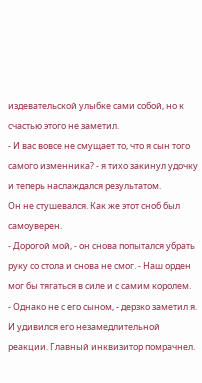издевательской улыбке сами собой, но к счастью этого не заметил.
- И вас вовсе не смущает то, что я сын того самого изменника? - я тихо закинул удочку и теперь наслаждался результатом.
Он не стушевался. Как же этот сноб был самоуверен.
- Дорогой мой, - он снова попытался убрать руку со стола и снова не смог. - Наш орден мог бы тягаться в силе и с самим королем.
- Однако не с его сыном, - дерзко заметил я. И удивился его незамедлительной реакции. Главный инквизитор помрачнел.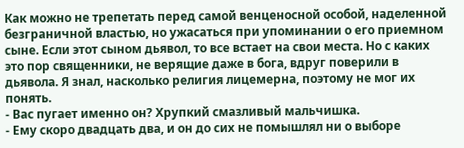Как можно не трепетать перед самой венценосной особой, наделенной безграничной властью, но ужасаться при упоминании о его приемном сыне. Если этот сыном дьявол, то все встает на свои места. Но с каких это пор священники, не верящие даже в бога, вдруг поверили в дьявола. Я знал, насколько религия лицемерна, поэтому не мог их понять.
- Вас пугает именно он? Хрупкий смазливый мальчишка.
- Ему скоро двадцать два, и он до сих не помышлял ни о выборе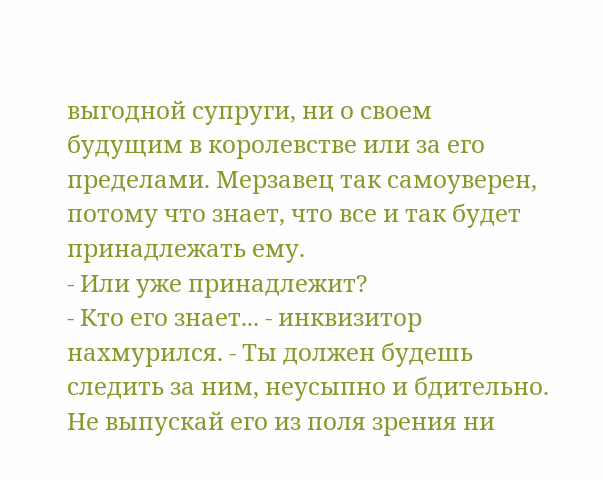выгодной супруги, ни о своем будущим в королевстве или за его пределами. Мерзавец так самоуверен, потому что знает, что все и так будет принадлежать ему.
- Или уже принадлежит?
- Кто его знает... - инквизитор нахмурился. - Ты должен будешь следить за ним, неусыпно и бдительно. Не выпускай его из поля зрения ни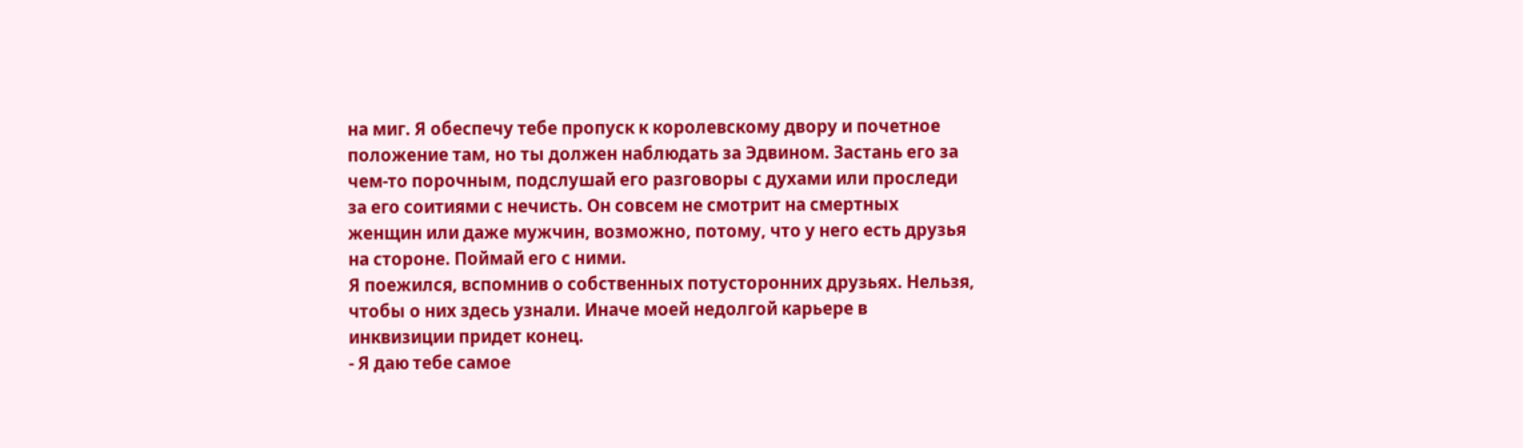на миг. Я обеспечу тебе пропуск к королевскому двору и почетное положение там, но ты должен наблюдать за Эдвином. Застань его за чем-то порочным, подслушай его разговоры с духами или проследи за его соитиями с нечисть. Он совсем не смотрит на смертных женщин или даже мужчин, возможно, потому, что у него есть друзья на стороне. Поймай его с ними.
Я поежился, вспомнив о собственных потусторонних друзьях. Нельзя, чтобы о них здесь узнали. Иначе моей недолгой карьере в инквизиции придет конец.
- Я даю тебе самое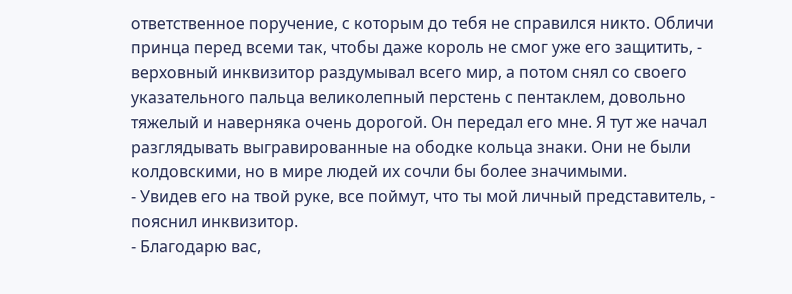ответственное поручение, с которым до тебя не справился никто. Обличи принца перед всеми так, чтобы даже король не смог уже его защитить, - верховный инквизитор раздумывал всего мир, а потом снял со своего указательного пальца великолепный перстень с пентаклем, довольно тяжелый и наверняка очень дорогой. Он передал его мне. Я тут же начал разглядывать выгравированные на ободке кольца знаки. Они не были колдовскими, но в мире людей их сочли бы более значимыми.
- Увидев его на твой руке, все поймут, что ты мой личный представитель, - пояснил инквизитор.
- Благодарю вас,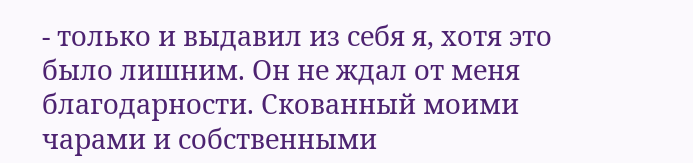- только и выдавил из себя я, хотя это было лишним. Он не ждал от меня благодарности. Скованный моими чарами и собственными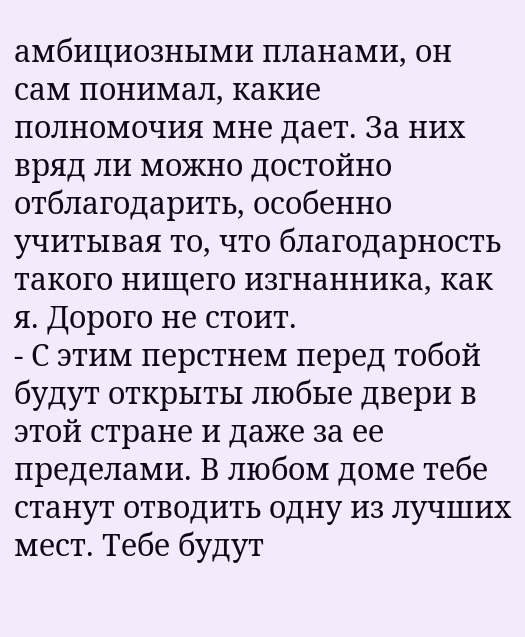амбициозными планами, он сам понимал, какие полномочия мне дает. За них вряд ли можно достойно отблагодарить, особенно учитывая то, что благодарность такого нищего изгнанника, как я. Дорого не стоит.
- С этим перстнем перед тобой будут открыты любые двери в этой стране и даже за ее пределами. В любом доме тебе станут отводить одну из лучших мест. Тебе будут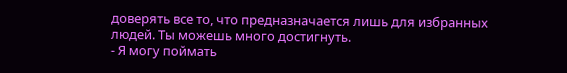доверять все то, что предназначается лишь для избранных людей. Ты можешь много достигнуть.
- Я могу поймать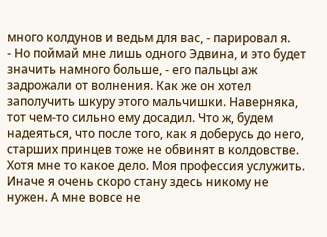много колдунов и ведьм для вас, - парировал я.
- Но поймай мне лишь одного Эдвина, и это будет значить намного больше, - его пальцы аж задрожали от волнения. Как же он хотел заполучить шкуру этого мальчишки. Наверняка, тот чем-то сильно ему досадил. Что ж, будем надеяться, что после того, как я доберусь до него, старших принцев тоже не обвинят в колдовстве. Хотя мне то какое дело. Моя профессия услужить. Иначе я очень скоро стану здесь никому не нужен. А мне вовсе не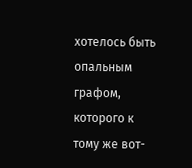хотелось быть опальным графом, которого к тому же вот-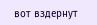вот вздернут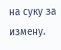на суку за измену.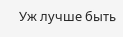Уж лучше быть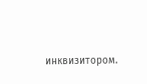инквизитором.